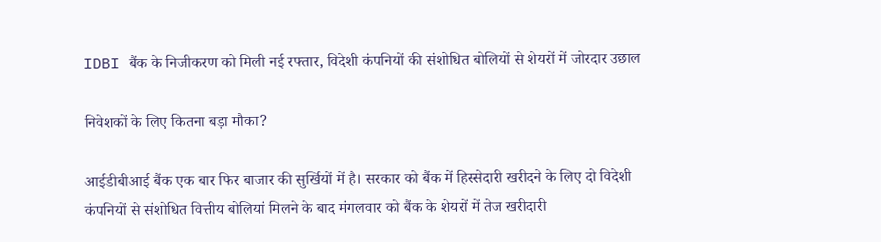IDBI बैंक के निजीकरण को मिली नई रफ्तार, विदेशी कंपनियों की संशोधित बोलियों से शेयरों में जोरदार उछाल

निवेशकों के लिए कितना बड़ा मौका?

आईडीबीआई बैंक एक बार फिर बाजार की सुर्खियों में है। सरकार को बैंक में हिस्सेदारी खरीदने के लिए दो विदेशी कंपनियों से संशोधित वित्तीय बोलियां मिलने के बाद मंगलवार को बैंक के शेयरों में तेज खरीदारी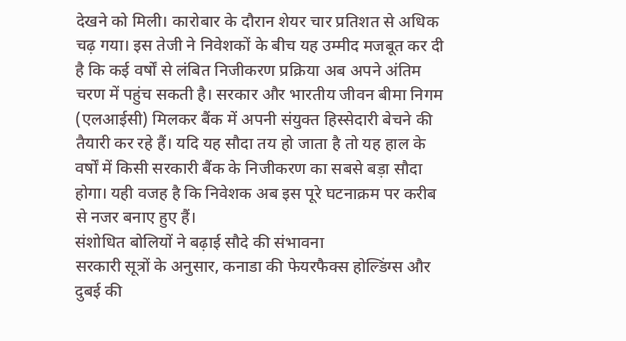देखने को मिली। कारोबार के दौरान शेयर चार प्रतिशत से अधिक चढ़ गया। इस तेजी ने निवेशकों के बीच यह उम्मीद मजबूत कर दी है कि कई वर्षों से लंबित निजीकरण प्रक्रिया अब अपने अंतिम चरण में पहुंच सकती है। सरकार और भारतीय जीवन बीमा निगम (एलआईसी) मिलकर बैंक में अपनी संयुक्त हिस्सेदारी बेचने की तैयारी कर रहे हैं। यदि यह सौदा तय हो जाता है तो यह हाल के वर्षों में किसी सरकारी बैंक के निजीकरण का सबसे बड़ा सौदा होगा। यही वजह है कि निवेशक अब इस पूरे घटनाक्रम पर करीब से नजर बनाए हुए हैं।
संशोधित बोलियों ने बढ़ाई सौदे की संभावना
सरकारी सूत्रों के अनुसार, कनाडा की फेयरफैक्स होल्डिंग्स और दुबई की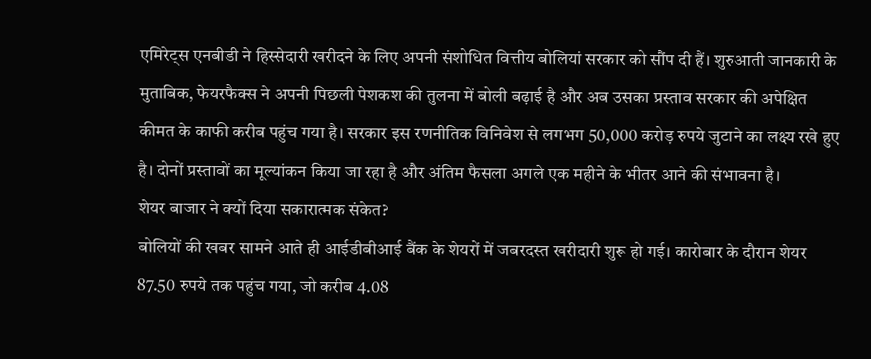एमिरेट्स एनबीडी ने हिस्सेदारी खरीदने के लिए अपनी संशोधित वित्तीय बोलियां सरकार को सौंप दी हैं। शुरुआती जानकारी के मुताबिक, फेयरफैक्स ने अपनी पिछली पेशकश की तुलना में बोली बढ़ाई है और अब उसका प्रस्ताव सरकार की अपेक्षित कीमत के काफी करीब पहुंच गया है। सरकार इस रणनीतिक विनिवेश से लगभग 50,000 करोड़ रुपये जुटाने का लक्ष्य रखे हुए है। दोनों प्रस्तावों का मूल्यांकन किया जा रहा है और अंतिम फैसला अगले एक महीने के भीतर आने की संभावना है।
शेयर बाजार ने क्यों दिया सकारात्मक संकेत?
बोलियों की खबर सामने आते ही आईडीबीआई बैंक के शेयरों में जबरदस्त खरीदारी शुरू हो गई। कारोबार के दौरान शेयर 87.50 रुपये तक पहुंच गया, जो करीब 4.08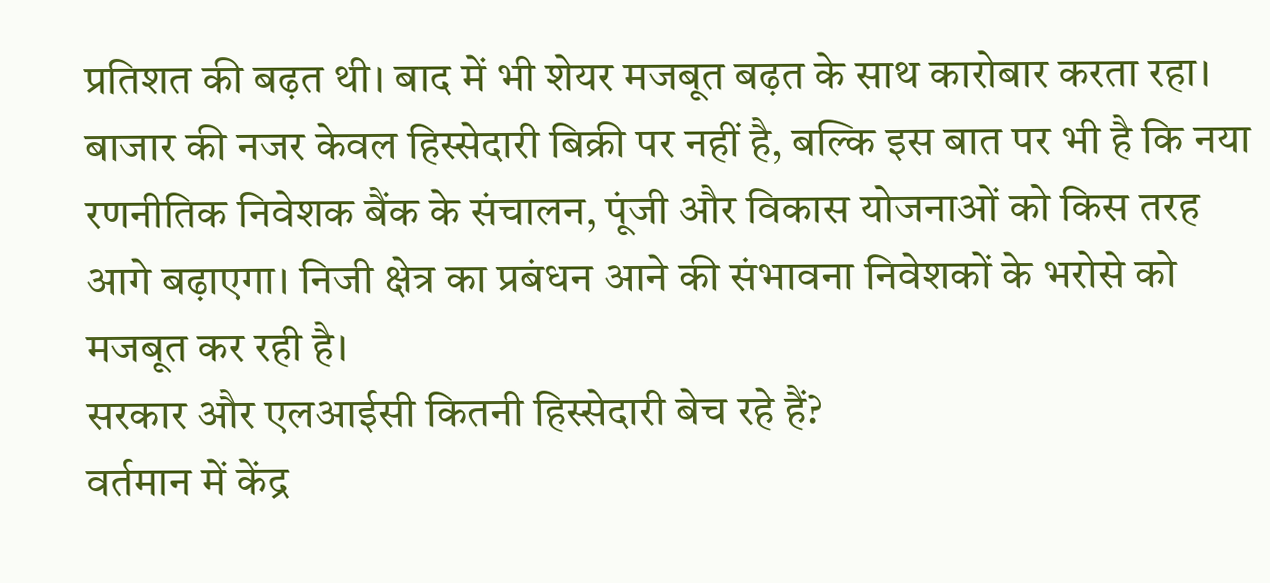प्रतिशत की बढ़त थी। बाद में भी शेयर मजबूत बढ़त के साथ कारोबार करता रहा। बाजार की नजर केवल हिस्सेदारी बिक्री पर नहीं है, बल्कि इस बात पर भी है कि नया रणनीतिक निवेशक बैंक के संचालन, पूंजी और विकास योजनाओं को किस तरह आगे बढ़ाएगा। निजी क्षेत्र का प्रबंधन आने की संभावना निवेशकों के भरोसे को मजबूत कर रही है।
सरकार और एलआईसी कितनी हिस्सेदारी बेच रहे हैं?
वर्तमान में केंद्र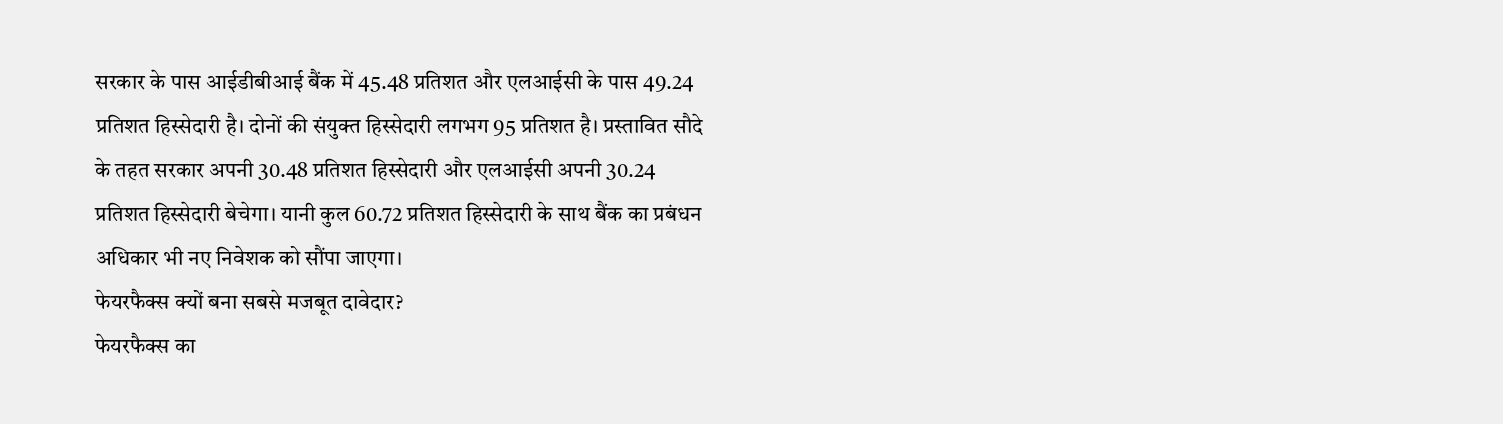सरकार के पास आईडीबीआई बैंक में 45.48 प्रतिशत और एलआईसी के पास 49.24 प्रतिशत हिस्सेदारी है। दोनों की संयुक्त हिस्सेदारी लगभग 95 प्रतिशत है। प्रस्तावित सौदे के तहत सरकार अपनी 30.48 प्रतिशत हिस्सेदारी और एलआईसी अपनी 30.24 प्रतिशत हिस्सेदारी बेचेगा। यानी कुल 60.72 प्रतिशत हिस्सेदारी के साथ बैंक का प्रबंधन अधिकार भी नए निवेशक को सौंपा जाएगा।
फेयरफैक्स क्यों बना सबसे मजबूत दावेदार?
फेयरफैक्स का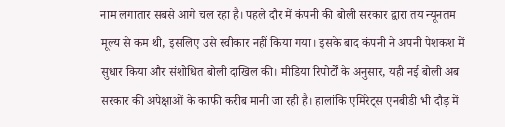नाम लगातार सबसे आगे चल रहा है। पहले दौर में कंपनी की बोली सरकार द्वारा तय न्यूनतम मूल्य से कम थी, इसलिए उसे स्वीकार नहीं किया गया। इसके बाद कंपनी ने अपनी पेशकश में सुधार किया और संशोधित बोली दाखिल की। मीडिया रिपोर्टों के अनुसार, यही नई बोली अब सरकार की अपेक्षाओं के काफी करीब मानी जा रही है। हालांकि एमिरेट्स एनबीडी भी दौड़ में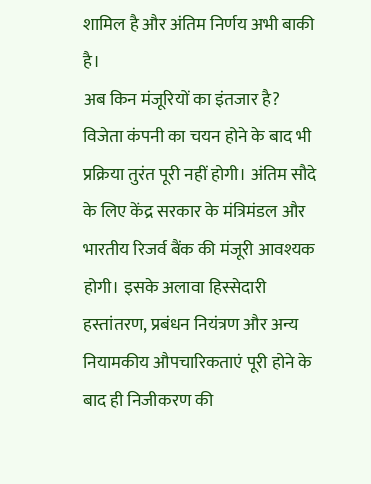शामिल है और अंतिम निर्णय अभी बाकी है।
अब किन मंजूरियों का इंतजार है?
विजेता कंपनी का चयन होने के बाद भी प्रक्रिया तुरंत पूरी नहीं होगी। अंतिम सौदे के लिए केंद्र सरकार के मंत्रिमंडल और भारतीय रिजर्व बैंक की मंजूरी आवश्यक होगी। इसके अलावा हिस्सेदारी हस्तांतरण, प्रबंधन नियंत्रण और अन्य नियामकीय औपचारिकताएं पूरी होने के बाद ही निजीकरण की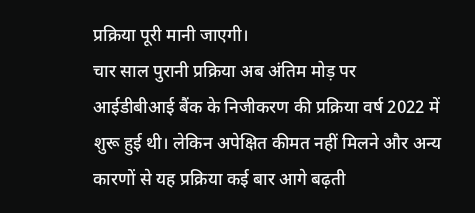प्रक्रिया पूरी मानी जाएगी।
चार साल पुरानी प्रक्रिया अब अंतिम मोड़ पर
आईडीबीआई बैंक के निजीकरण की प्रक्रिया वर्ष 2022 में शुरू हुई थी। लेकिन अपेक्षित कीमत नहीं मिलने और अन्य कारणों से यह प्रक्रिया कई बार आगे बढ़ती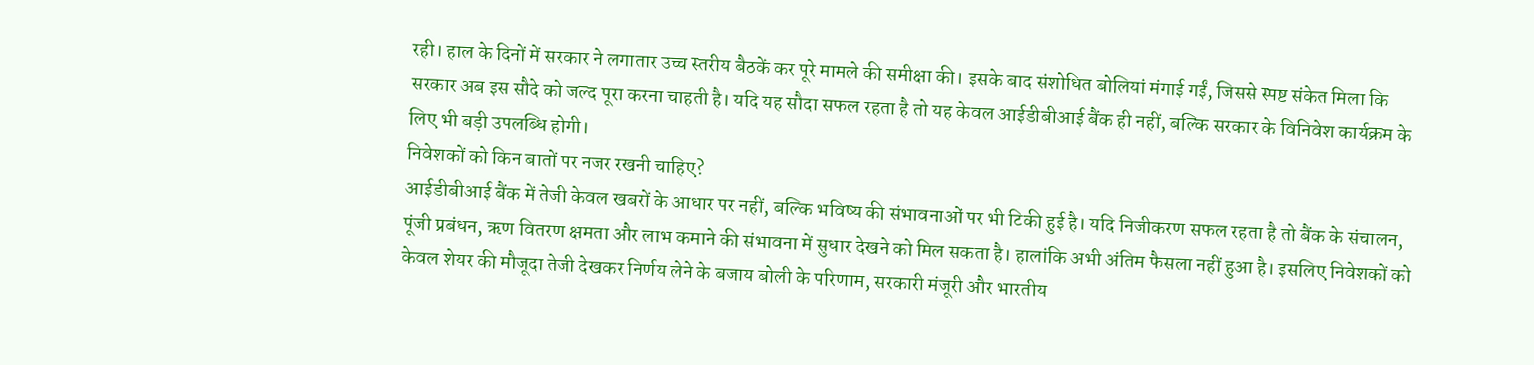रही। हाल के दिनों में सरकार ने लगातार उच्च स्तरीय बैठकें कर पूरे मामले की समीक्षा की। इसके बाद संशोधित बोलियां मंगाई गईं, जिससे स्पष्ट संकेत मिला कि सरकार अब इस सौदे को जल्द पूरा करना चाहती है। यदि यह सौदा सफल रहता है तो यह केवल आईडीबीआई बैंक ही नहीं, बल्कि सरकार के विनिवेश कार्यक्रम के लिए भी बड़ी उपलब्धि होगी।
निवेशकों को किन बातों पर नजर रखनी चाहिए?
आईडीबीआई बैंक में तेजी केवल खबरों के आधार पर नहीं, बल्कि भविष्य की संभावनाओं पर भी टिकी हुई है। यदि निजीकरण सफल रहता है तो बैंक के संचालन, पूंजी प्रबंधन, ऋण वितरण क्षमता और लाभ कमाने की संभावना में सुधार देखने को मिल सकता है। हालांकि अभी अंतिम फैसला नहीं हुआ है। इसलिए निवेशकों को केवल शेयर की मौजूदा तेजी देखकर निर्णय लेने के बजाय बोली के परिणाम, सरकारी मंजूरी और भारतीय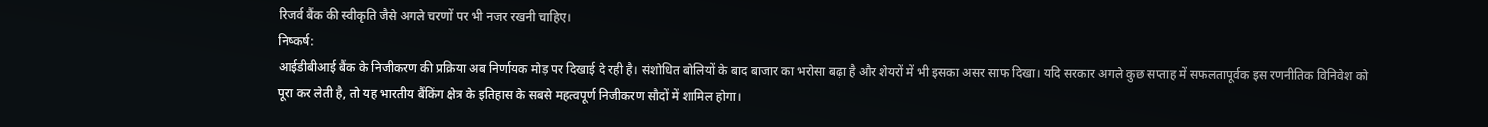रिजर्व बैंक की स्वीकृति जैसे अगले चरणों पर भी नजर रखनी चाहिए।
निष्कर्ष:
आईडीबीआई बैंक के निजीकरण की प्रक्रिया अब निर्णायक मोड़ पर दिखाई दे रही है। संशोधित बोलियों के बाद बाजार का भरोसा बढ़ा है और शेयरों में भी इसका असर साफ दिखा। यदि सरकार अगले कुछ सप्ताह में सफलतापूर्वक इस रणनीतिक विनिवेश को पूरा कर लेती है, तो यह भारतीय बैंकिंग क्षेत्र के इतिहास के सबसे महत्वपूर्ण निजीकरण सौदों में शामिल होगा।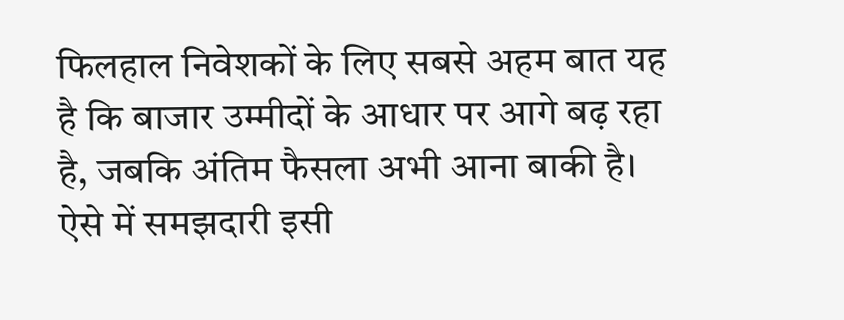फिलहाल निवेशकों के लिए सबसे अहम बात यह है कि बाजार उम्मीदों के आधार पर आगे बढ़ रहा है, जबकि अंतिम फैसला अभी आना बाकी है। ऐसे में समझदारी इसी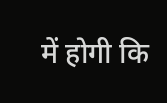में होगी कि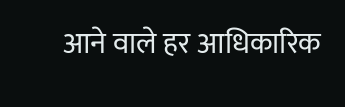आने वाले हर आधिकारिक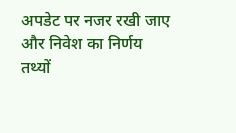अपडेट पर नजर रखी जाए और निवेश का निर्णय तथ्यों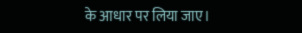के आधार पर लिया जाए।